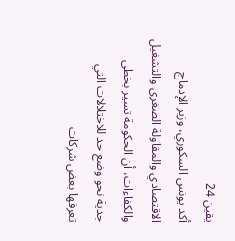يقين 24
أكد يونس السكوري، وزير الإدماج الاقتصادي والمقاولة الصغرى والتشغيل والكفاءات، أن الحكومة تسير بخطى جدية نحو وضع حد للاختلالات التي تعرفها بعض شركات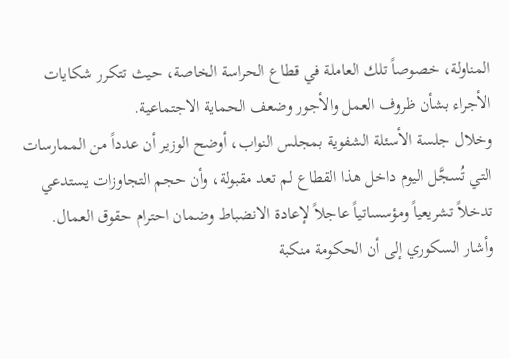المناولة، خصوصاً تلك العاملة في قطاع الحراسة الخاصة، حيث تتكرر شكايات الأجراء بشأن ظروف العمل والأجور وضعف الحماية الاجتماعية.
وخلال جلسة الأسئلة الشفوية بمجلس النواب، أوضح الوزير أن عدداً من الممارسات التي تُسجَّل اليوم داخل هذا القطاع لم تعد مقبولة، وأن حجم التجاوزات يستدعي تدخلاً تشريعياً ومؤسساتياً عاجلاً لإعادة الانضباط وضمان احترام حقوق العمال.
وأشار السكوري إلى أن الحكومة منكبة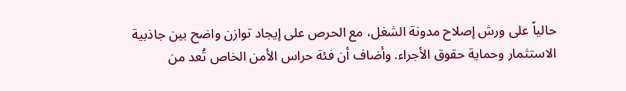حالياً على ورش إصلاح مدونة الشغل، مع الحرص على إيجاد توازن واضح بين جاذبية الاستثمار وحماية حقوق الأجراء. وأضاف أن فئة حراس الأمن الخاص تُعد من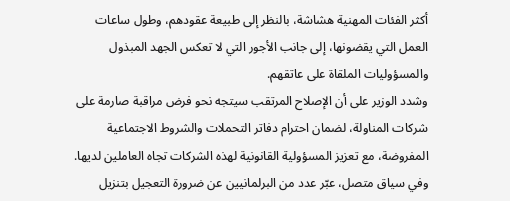أكثر الفئات المهنية هشاشة، بالنظر إلى طبيعة عقودهم، وطول ساعات العمل التي يقضونها، إلى جانب الأجور التي لا تعكس الجهد المبذول والمسؤوليات الملقاة على عاتقهم.
وشدد الوزير على أن الإصلاح المرتقب سيتجه نحو فرض مراقبة صارمة على شركات المناولة، لضمان احترام دفاتر التحملات والشروط الاجتماعية المفروضة، مع تعزيز المسؤولية القانونية لهذه الشركات تجاه العاملين لديها.
وفي سياق متصل، عبّر عدد من البرلمانيين عن ضرورة التعجيل بتنزيل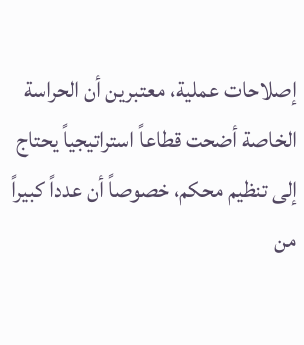إصلاحات عملية، معتبرين أن الحراسة الخاصة أضحت قطاعاً استراتيجياً يحتاج إلى تنظيم محكم، خصوصاً أن عدداً كبيراً من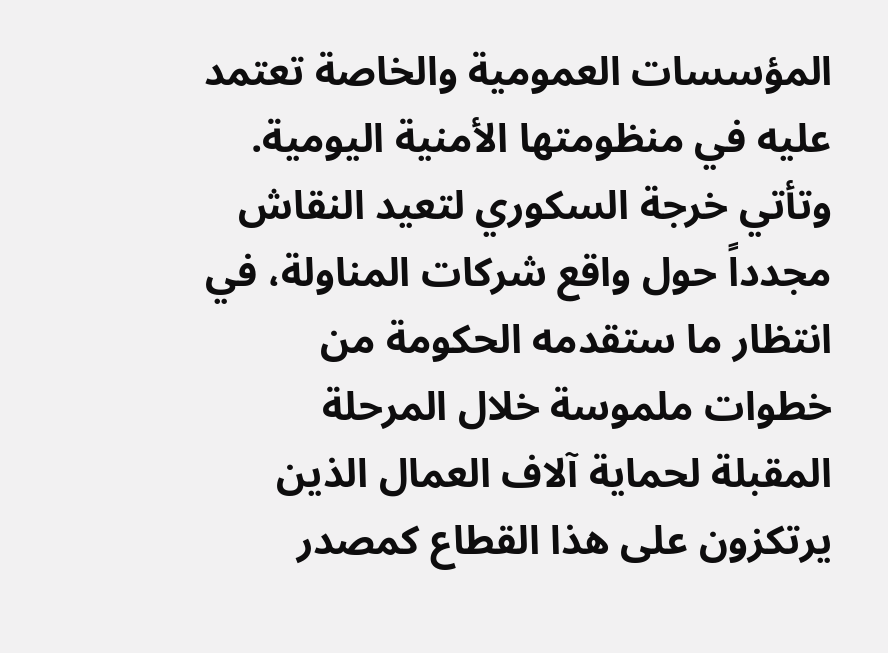المؤسسات العمومية والخاصة تعتمد عليه في منظومتها الأمنية اليومية.
وتأتي خرجة السكوري لتعيد النقاش مجدداً حول واقع شركات المناولة، في انتظار ما ستقدمه الحكومة من خطوات ملموسة خلال المرحلة المقبلة لحماية آلاف العمال الذين يرتكزون على هذا القطاع كمصدر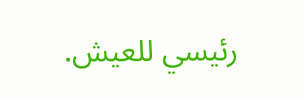رئيسي للعيش.